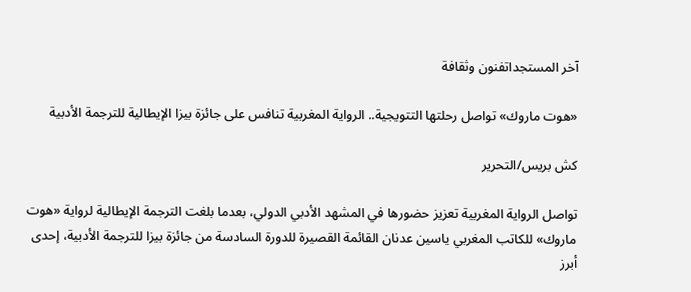آخر المستجداتفنون وثقافة

«هوت ماروك» تواصل رحلتها التتويجية.. الرواية المغربية تنافس على جائزة بيزا الإيطالية للترجمة الأدبية

كش بريس/التحرير

تواصل الرواية المغربية تعزيز حضورها في المشهد الأدبي الدولي، بعدما بلغت الترجمة الإيطالية لرواية «هوت ماروك» للكاتب المغربي ياسين عدنان القائمة القصيرة للدورة السادسة من جائزة بيزا للترجمة الأدبية، إحدى أبرز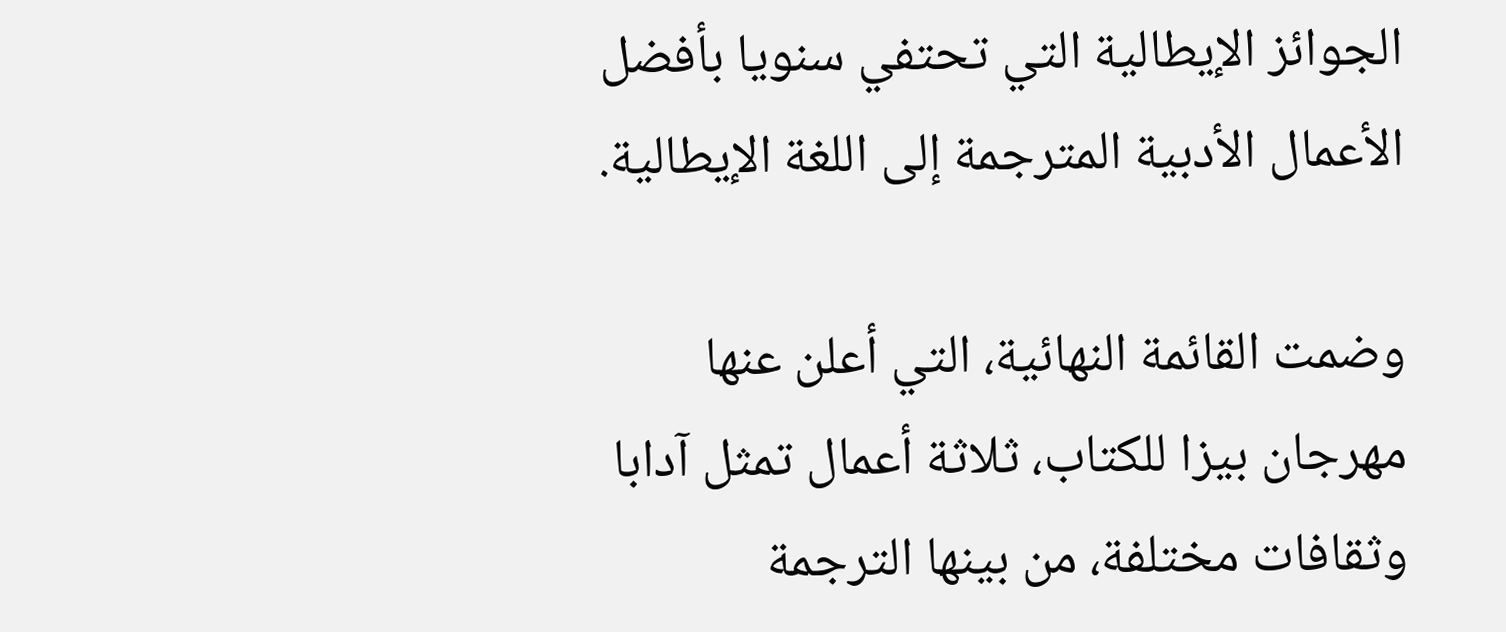الجوائز الإيطالية التي تحتفي سنويا بأفضل الأعمال الأدبية المترجمة إلى اللغة الإيطالية.

وضمت القائمة النهائية، التي أعلن عنها مهرجان بيزا للكتاب، ثلاثة أعمال تمثل آدابا وثقافات مختلفة، من بينها الترجمة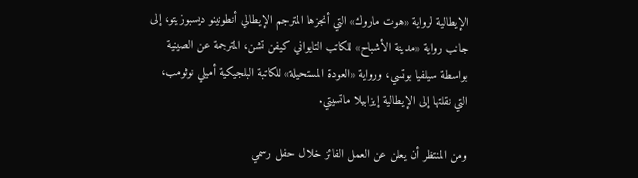الإيطالية لرواية «هوت ماروك» التي أنجزها المترجم الإيطالي أنطونينو ديسبوزيتو، إلى جانب رواية «مدينة الأشباح» للكاتب التايواني كيفن تشن، المترجمة عن الصينية بواسطة سيلفيا بوتسي، ورواية «العودة المستحيلة» للكاتبة البلجيكية أميلي نوثومب، التي نقلتها إلى الإيطالية إيزابيلا ماتسيتي.

ومن المنتظر أن يعلن عن العمل الفائز خلال حفل رسمي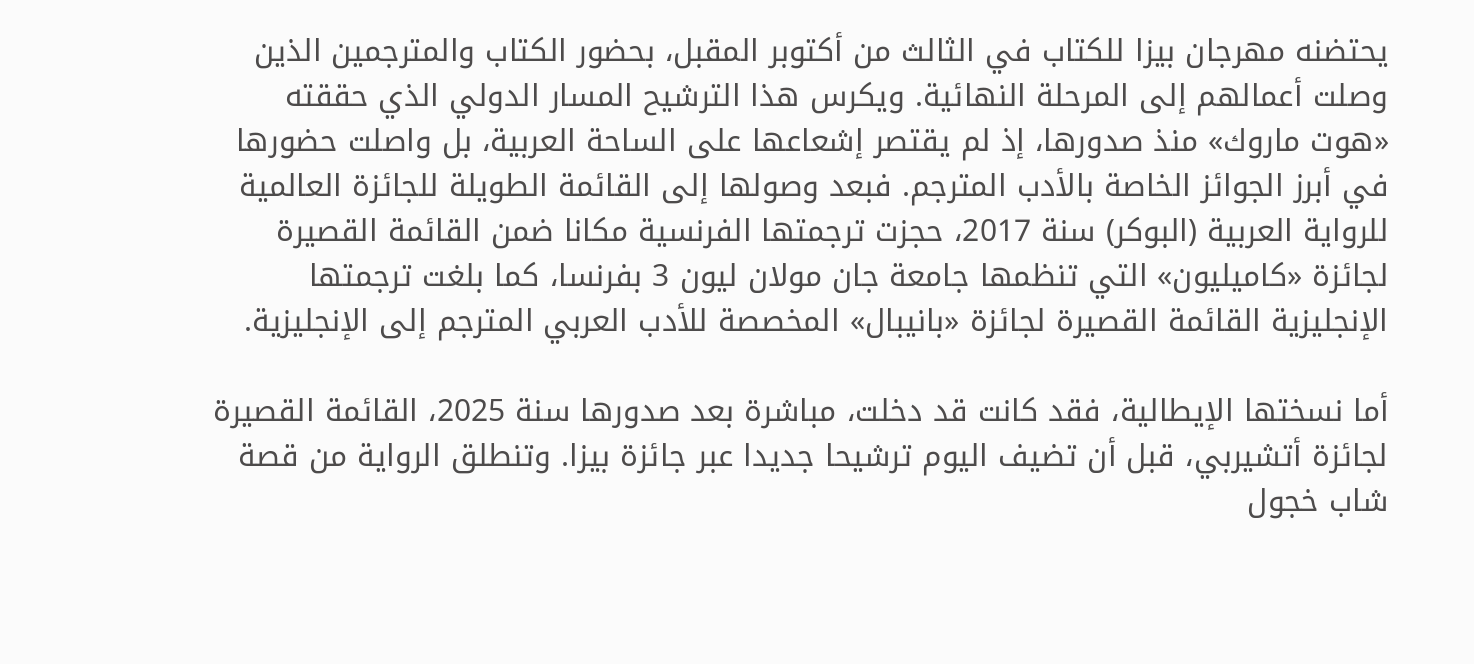يحتضنه مهرجان بيزا للكتاب في الثالث من أكتوبر المقبل، بحضور الكتاب والمترجمين الذين وصلت أعمالهم إلى المرحلة النهائية. ويكرس هذا الترشيح المسار الدولي الذي حققته «هوت ماروك» منذ صدورها، إذ لم يقتصر إشعاعها على الساحة العربية، بل واصلت حضورها في أبرز الجوائز الخاصة بالأدب المترجم. فبعد وصولها إلى القائمة الطويلة للجائزة العالمية للرواية العربية (البوكر) سنة 2017، حجزت ترجمتها الفرنسية مكانا ضمن القائمة القصيرة لجائزة «كاميليون» التي تنظمها جامعة جان مولان ليون 3 بفرنسا، كما بلغت ترجمتها الإنجليزية القائمة القصيرة لجائزة «بانيبال» المخصصة للأدب العربي المترجم إلى الإنجليزية.

أما نسختها الإيطالية، فقد كانت قد دخلت، مباشرة بعد صدورها سنة 2025، القائمة القصيرة لجائزة أتشيربي، قبل أن تضيف اليوم ترشيحا جديدا عبر جائزة بيزا. وتنطلق الرواية من قصة شاب خجول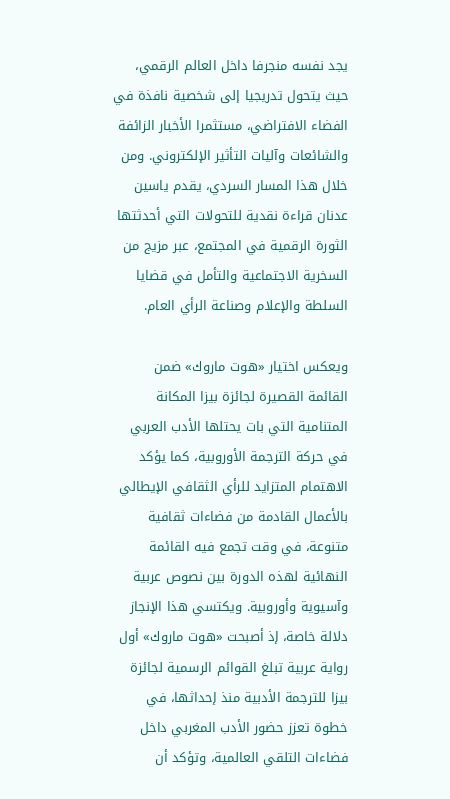يجد نفسه منجرفا داخل العالم الرقمي، حيث يتحول تدريجيا إلى شخصية نافذة في الفضاء الافتراضي، مستثمرا الأخبار الزائفة والشائعات وآليات التأثير الإلكتروني. ومن خلال هذا المسار السردي، يقدم ياسين عدنان قراءة نقدية للتحولات التي أحدثتها الثورة الرقمية في المجتمع، عبر مزيج من السخرية الاجتماعية والتأمل في قضايا السلطة والإعلام وصناعة الرأي العام.

ويعكس اختيار «هوت ماروك» ضمن القائمة القصيرة لجائزة بيزا المكانة المتنامية التي بات يحتلها الأدب العربي في حركة الترجمة الأوروبية، كما يؤكد الاهتمام المتزايد للرأي الثقافي الإيطالي بالأعمال القادمة من فضاءات ثقافية متنوعة، في وقت تجمع فيه القائمة النهائية لهذه الدورة بين نصوص عربية وآسيوية وأوروبية. ويكتسي هذا الإنجاز دلالة خاصة، إذ أصبحت «هوت ماروك» أول رواية عربية تبلغ القوائم الرسمية لجائزة بيزا للترجمة الأدبية منذ إحداثها، في خطوة تعزز حضور الأدب المغربي داخل فضاءات التلقي العالمية، وتؤكد أن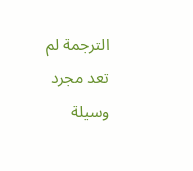الترجمة لم تعد مجرد وسيلة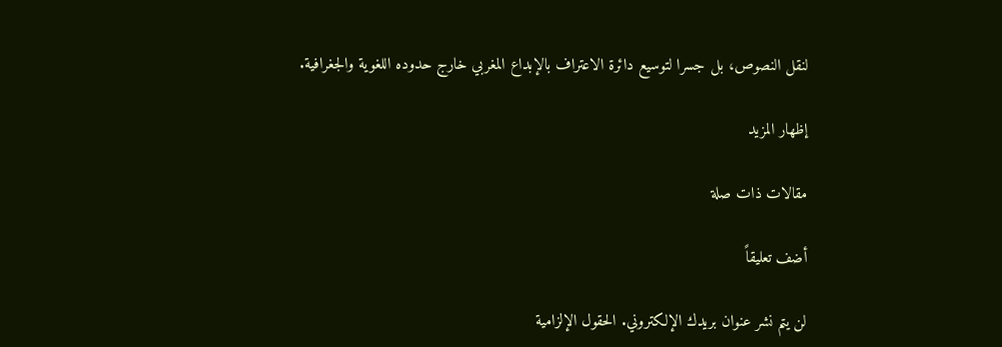لنقل النصوص، بل جسرا لتوسيع دائرة الاعتراف بالإبداع المغربي خارج حدوده اللغوية والجغرافية.

إظهار المزيد

مقالات ذات صلة

أضف تعليقاً

لن يتم نشر عنوان بريدك الإلكتروني. الحقول الإلزامية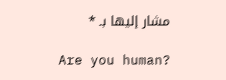مشار إليها بـ *

Are you human?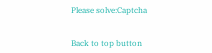Please solve:Captcha


Back to top button